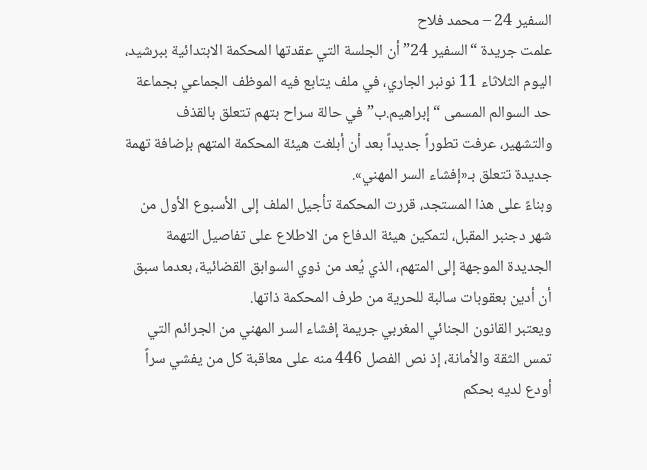السفير 24 – محمد فلاح
علمت جريدة “السفير 24” أن الجلسة التي عقدتها المحكمة الابتدائية ببرشيد، اليوم الثلاثاء 11 نونبر الجاري، في ملف يتابع فيه الموظف الجماعي بجماعة حد السوالم المسمى “إبراهيم.ب” في حالة سراح بتهم تتعلق بالقذف والتشهير، عرفت تطوراً جديداً بعد أن أبلغت هيئة المحكمة المتهم بإضافة تهمة جديدة تتعلق بـ«إفشاء السر المهني».
وبناءً على هذا المستجد، قررت المحكمة تأجيل الملف إلى الأسبوع الأول من شهر دجنبر المقبل، لتمكين هيئة الدفاع من الاطلاع على تفاصيل التهمة الجديدة الموجهة إلى المتهم، الذي يُعد من ذوي السوابق القضائية، بعدما سبق أن أدين بعقوبات سالبة للحرية من طرف المحكمة ذاتها.
ويعتبر القانون الجنائي المغربي جريمة إفشاء السر المهني من الجرائم التي تمس الثقة والأمانة، إذ نص الفصل 446 منه على معاقبة كل من يفشي سراً أودع لديه بحكم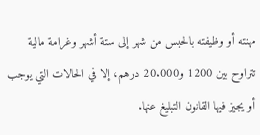مهنته أو وظيفته بالحبس من شهر إلى ستة أشهر وغرامة مالية تتراوح بين 1200 و20.000 درهم، إلا في الحالات التي يوجب أو يجيز فيها القانون التبليغ عنها.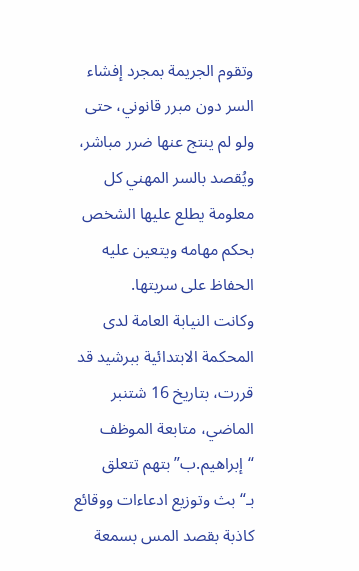وتقوم الجريمة بمجرد إفشاء السر دون مبرر قانوني، حتى ولو لم ينتج عنها ضرر مباشر، ويُقصد بالسر المهني كل معلومة يطلع عليها الشخص بحكم مهامه ويتعين عليه الحفاظ على سريتها.
وكانت النيابة العامة لدى المحكمة الابتدائية ببرشيد قد قررت، بتاريخ 16 شتنبر الماضي، متابعة الموظف “إبراهيم.ب” بتهم تتعلق بـ“بث وتوزيع ادعاءات ووقائع كاذبة بقصد المس بسمعة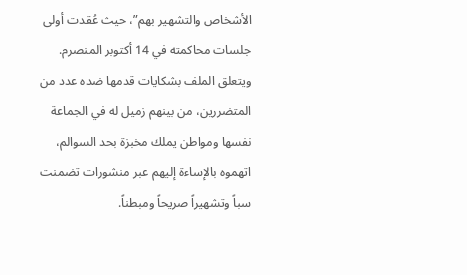الأشخاص والتشهير بهم”، حيث عُقدت أولى جلسات محاكمته في 14 أكتوبر المنصرم.
ويتعلق الملف بشكايات قدمها ضده عدد من المتضررين، من بينهم زميل له في الجماعة نفسها ومواطن يملك مخبزة بحد السوالم، اتهموه بالإساءة إليهم عبر منشورات تضمنت سباً وتشهيراً صريحاً ومبطناً.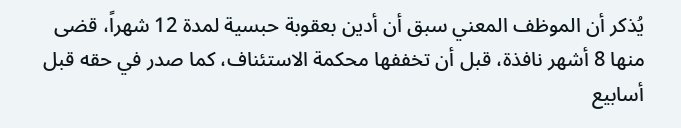يُذكر أن الموظف المعني سبق أن أدين بعقوبة حبسية لمدة 12 شهراً، قضى منها 8 أشهر نافذة، قبل أن تخففها محكمة الاستئناف، كما صدر في حقه قبل أسابيع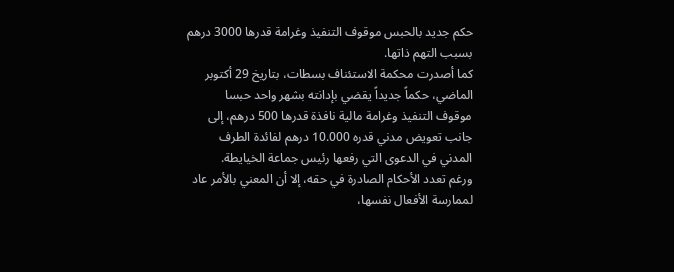حكم جديد بالحبس موقوف التنفيذ وغرامة قدرها 3000 درهم بسبب التهم ذاتها.
كما أصدرت محكمة الاستئناف بسطات، بتاريخ 29 أكتوبر الماضي، حكماً جديداً يقضي بإدانته بشهر واحد حبسا موقوف التنفيذ وغرامة مالية نافذة قدرها 500 درهم، إلى جانب تعويض مدني قدره 10.000 درهم لفائدة الطرف المدني في الدعوى التي رفعها رئيس جماعة الخيايطة.
ورغم تعدد الأحكام الصادرة في حقه، إلا أن المعني بالأمر عاد لممارسة الأفعال نفسها،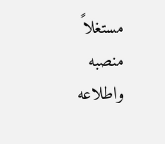مستغلاً منصبه واطلاعه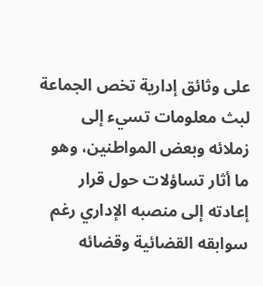على وثائق إدارية تخص الجماعة لبث معلومات تسيء إلى زملائه وبعض المواطنين، وهو ما أثار تساؤلات حول قرار إعادته إلى منصبه الإداري رغم سوابقه القضائية وقضائه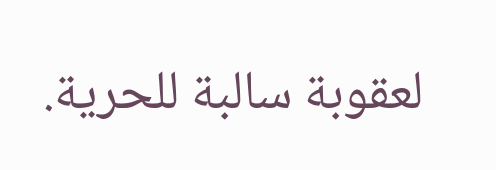لعقوبة سالبة للحرية.